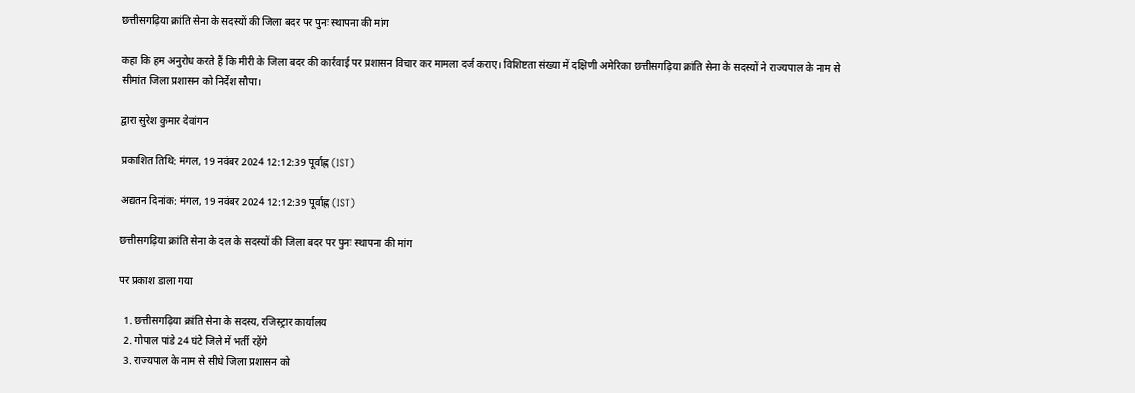छत्तीसगढ़िया क्रांति सेना के सदस्यों की जिला बदर पर पुनः स्थापना की मांग

कहा कि हम अनुरोध करते हैं कि मीरी के जिला बदर की कार्रवाई पर प्रशासन विचार कर मामला दर्ज कराए। विशिष्टता संख्या में दक्षिणी अमेरिका छत्तीसगढ़िया क्रांति सेना के सदस्यों ने राज्यपाल के नाम से सीमांत जिला प्रशासन को निर्देश सौपा।

द्वारा सुरेश कुमार देवांगन

प्रकाशित तिथि: मंगल, 19 नवंबर 2024 12:12:39 पूर्वाह्न (IST)

अद्यतन दिनांक: मंगल, 19 नवंबर 2024 12:12:39 पूर्वाह्न (IST)

छत्तीसगढ़िया क्रांति सेना के दल के सदस्यों की जिला बदर पर पुनः स्थापना की मांग

पर प्रकाश डाला गया

  1. छत्तीसगढ़िया क्रांति सेना के सदस्य, रजिस्ट्रार कार्यालय
  2. गोपाल पांडे 24 घंटे जिले में भर्ती रहेंगे
  3. राज्यपाल के नाम से सीधे जिला प्रशासन को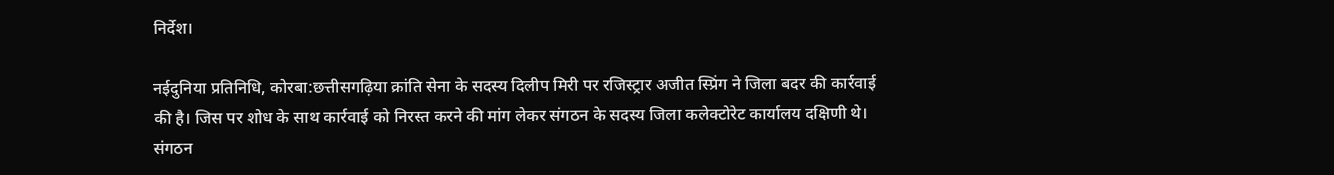निर्देश।

नईदुनिया प्रतिनिधि, कोरबा:छत्तीसगढ़िया क्रांति सेना के सदस्य दिलीप मिरी पर रजिस्ट्रार अजीत स्प्रिंग ने जिला बदर की कार्रवाई की है। जिस पर शोध के साथ कार्रवाई को निरस्त करने की मांग लेकर संगठन के सदस्य जिला कलेक्टोरेट कार्यालय दक्षिणी थे। संगठन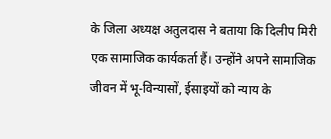के जिला अध्यक्ष अतुलदास ने बताया कि दिलीप मिरी एक सामाजिक कार्यकर्ता हैं। उन्होंने अपने सामाजिक जीवन में भू-विन्यासों, ईसाइयों को न्याय के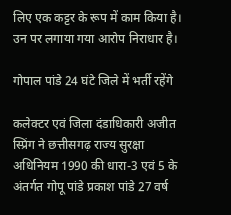लिए एक कट्टर के रूप में काम किया है। उन पर लगाया गया आरोप निराधार है।

गोपाल पांडे 24 घंटे जिले में भर्ती रहेंगे

कलेक्टर एवं जिला दंडाधिकारी अजीत स्प्रिंग ने छत्तीसगढ़ राज्य सुरक्षा अधिनियम 1990 की धारा-3 एवं 5 के अंतर्गत गोपू पांडे प्रकाश पांडे 27 वर्ष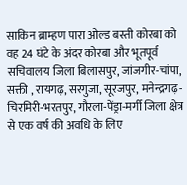साकिन ब्राम्हण पारा ओल्ड बस्ती कोरबा को वह 24 घंटे के अंदर कोरबा और भूतपूर्व सचिवालय जिला बिलासपुर, जांजगीर-चांपा, सक्ती , रायगढ़, सरगुजा, सूरजपुर, मनेन्द्रगढ़-चिरमिरी-भरतपुर, गौरला-पेंड्रा-मर्गी जिला क्षेत्र से एक वर्ष की अवधि के लिए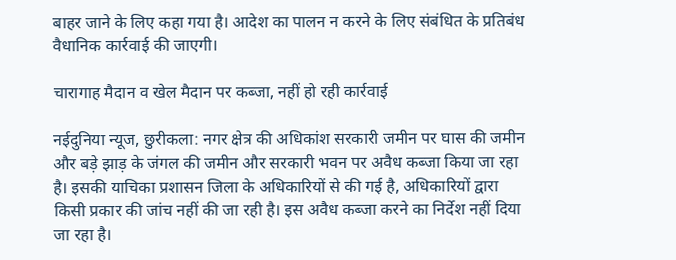बाहर जाने के लिए कहा गया है। आदेश का पालन न करने के लिए संबंधित के प्रतिबंध वैधानिक कार्रवाई की जाएगी।

चारागाह मैदान व खेल मैदान पर कब्जा, नहीं हो रही कार्रवाई

नईदुनिया न्यूज, छुरीकला: नगर क्षेत्र की अधिकांश सरकारी जमीन पर घास की जमीन और बड़े झाड़ के जंगल की जमीन और सरकारी भवन पर अवैध कब्जा किया जा रहा है। इसकी याचिका प्रशासन जिला के अधिकारियों से की गई है, अधिकारियों द्वारा किसी प्रकार की जांच नहीं की जा रही है। इस अवैध कब्जा करने का निर्देश नहीं दिया जा रहा है।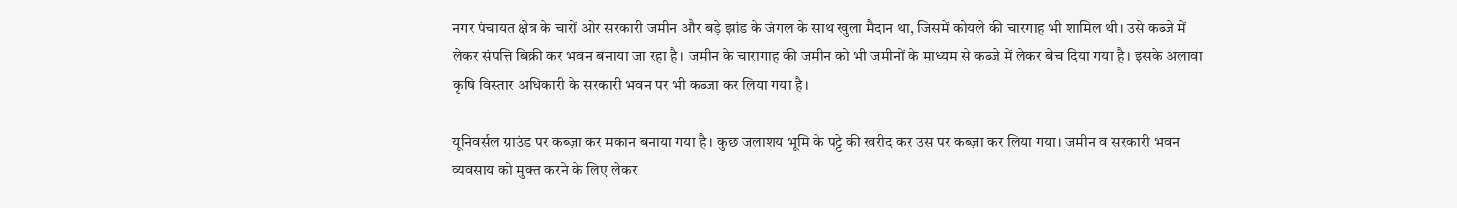नगर पंचायत क्षेत्र के चारों ओर सरकारी जमीन और बड़े झांड के जंगल के साथ खुला मैदान था, जिसमें कोयले की चारगाह भी शामिल थी। उसे कब्जे में लेकर संपत्ति बिक्री कर भवन बनाया जा रहा है। जमीन के चारागाह की जमीन को भी जमीनों के माध्यम से कब्जे में लेकर बेच दिया गया है। इसके अलावा कृषि विस्तार अधिकारी के सरकारी भवन पर भी कब्जा कर लिया गया है।

यूनिवर्सल ग्राउंड पर कब्ज़ा कर मकान बनाया गया है। कुछ जलाशय भूमि के पट्टे की खरीद कर उस पर कब्ज़ा कर लिया गया। जमीन व सरकारी भवन व्यवसाय को मुक्त करने के लिए लेकर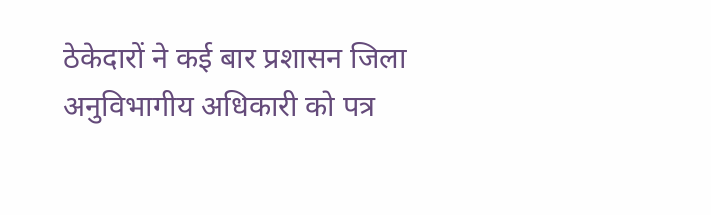ठेकेदारों ने कई बार प्रशासन जिला अनुविभागीय अधिकारी को पत्र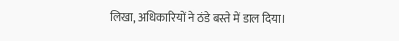लिखा, अधिकारियों ने ठंडे बस्ते में डाल दिया।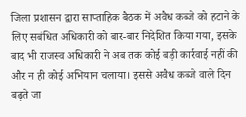जिला प्रशासन द्वारा साप्ताहिक बैठक में अवैध कब्जे को हटाने के लिए सबंधित अधिकारी को बार-बार निदेशित किया गया, इसके बाद भी राजस्व अधिकारी ने अब तक कोई बड़ी कार्रवाई नहीं की और न ही कोई अभियान चलाया। इससे अवैध कब्जे वाले दिन बढ़ते जा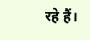रहे हैं।